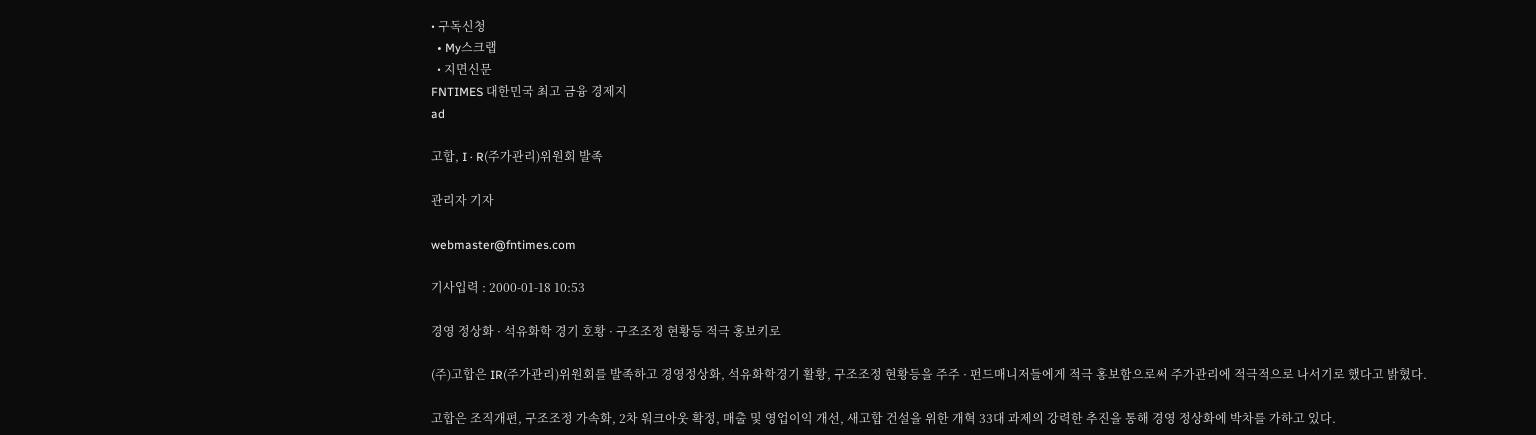• 구독신청
  • My스크랩
  • 지면신문
FNTIMES 대한민국 최고 금융 경제지
ad

고합, I · R(주가관리)위원회 발족

관리자 기자

webmaster@fntimes.com

기사입력 : 2000-01-18 10:53

경영 정상화 · 석유화학 경기 호황 · 구조조정 현황등 적극 홍보키로

(주)고합은 IR(주가관리)위원회를 발족하고 경영정상화, 석유화학경기 활황, 구조조정 현황등을 주주 · 펀드매니저들에게 적극 홍보함으로써 주가관리에 적극적으로 나서기로 했다고 밝혔다.

고합은 조직개편, 구조조정 가속화, 2차 워크아웃 확정, 매출 및 영업이익 개선, 새고합 건설을 위한 개혁 33대 과제의 강력한 추진을 통해 경영 정상화에 박차를 가하고 있다.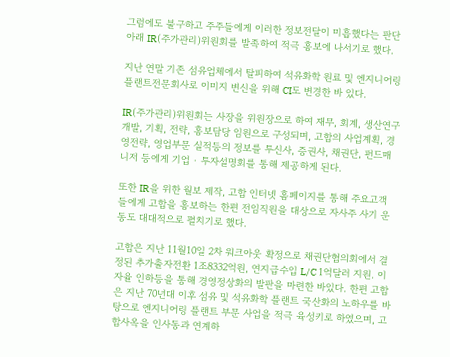그럼에도 불구하고 주주들에게 이러한 정보전달이 미흡했다는 판단아래 IR(주가관리)위원회를 발족하여 적극 홍보에 나서기로 했다.

지난 연말 기존 섬유업체에서 탈피하여 석유화학 원료 및 엔지니어링 플랜트전문회사로 이미지 변신을 위해 CI도 변경한 바 있다.

IR(주가관리)위원회는 사장을 위원장으로 하여 재무, 회계, 생산연구개발, 기획, 전략, 홍보담당 임원으로 구성되며, 고합의 사업계획, 경영전략, 영업부문 실적등의 정보를 투신사, 증권사, 채권단, 펀드매니저 등에게 기업 · 투자설명회를 통해 제공하게 된다.

또한 IR을 위한 월보 제작, 고합 인터넷 홈페이지를 통해 주요고객들에게 고합을 홍보하는 한편 전임직원을 대상으로 자사주 사기 운동도 대대적으로 펼치기로 했다.

고합은 지난 11월10일 2차 워크아웃 확정으로 채권단협의회에서 결정된 추가출자전환 1조8332억원, 연지급수입 L/C 1억달러 지원. 이자율 인하등을 통해 경영정상화의 발판을 마련한 바있다. 한편 고합은 지난 70년대 이후 섬유 및 석유화학 플랜트 국산화의 노하우를 바탕으로 엔지니어링 플랜트 부문 사업을 적극 육성키로 하였으며, 고합사옥을 인사동과 연계하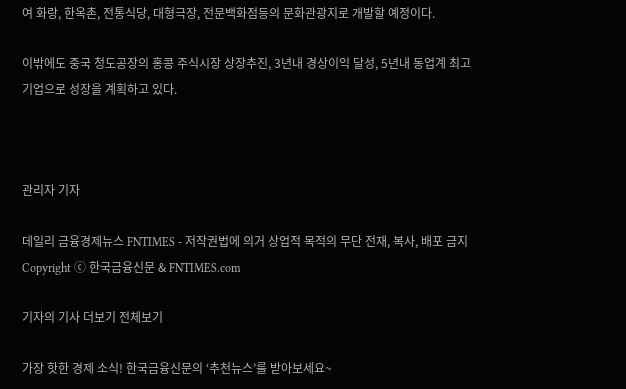여 화랑, 한옥촌, 전통식당, 대형극장, 전문백화점등의 문화관광지로 개발할 예정이다.

이밖에도 중국 청도공장의 홍콩 주식시장 상장추진, 3년내 경상이익 달성, 5년내 동업계 최고기업으로 성장을 계획하고 있다.



관리자 기자

데일리 금융경제뉴스 FNTIMES - 저작권법에 의거 상업적 목적의 무단 전재, 복사, 배포 금지
Copyright ⓒ 한국금융신문 & FNTIMES.com

기자의 기사 더보기 전체보기

가장 핫한 경제 소식! 한국금융신문의 ‘추천뉴스’를 받아보세요~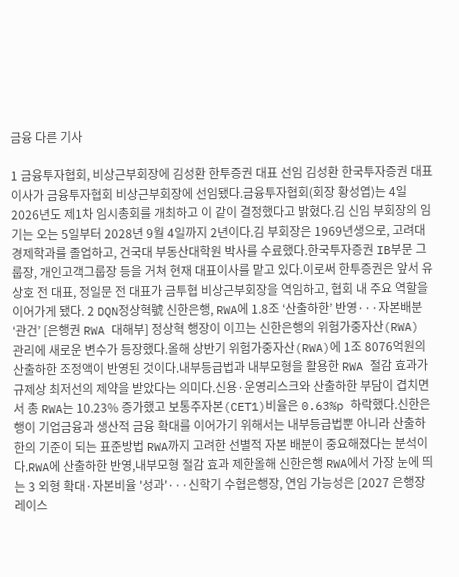금융 다른 기사

1 금융투자협회, 비상근부회장에 김성환 한투증권 대표 선임 김성환 한국투자증권 대표이사가 금융투자협회 비상근부회장에 선임됐다.금융투자협회(회장 황성엽)는 4일 2026년도 제1차 임시총회를 개최하고 이 같이 결정했다고 밝혔다.김 신임 부회장의 임기는 오는 5일부터 2028년 9월 4일까지 2년이다.김 부회장은 1969년생으로, 고려대 경제학과를 졸업하고, 건국대 부동산대학원 박사를 수료했다.한국투자증권 IB부문 그룹장, 개인고객그룹장 등을 거쳐 현재 대표이사를 맡고 있다.이로써 한투증권은 앞서 유상호 전 대표, 정일문 전 대표가 금투협 비상근부회장을 역임하고, 협회 내 주요 역할을 이어가게 됐다. 2 DQN정상혁號 신한은행, RWA에 1.8조 ‘산출하한’ 반영···자본배분 ‘관건’ [은행권 RWA 대해부] 정상혁 행장이 이끄는 신한은행의 위험가중자산(RWA) 관리에 새로운 변수가 등장했다.올해 상반기 위험가중자산(RWA)에 1조 8076억원의 산출하한 조정액이 반영된 것이다.내부등급법과 내부모형을 활용한 RWA 절감 효과가 규제상 최저선의 제약을 받았다는 의미다.신용·운영리스크와 산출하한 부담이 겹치면서 총 RWA는 10.23% 증가했고 보통주자본(CET1)비율은 0.63%p 하락했다.신한은행이 기업금융과 생산적 금융 확대를 이어가기 위해서는 내부등급법뿐 아니라 산출하한의 기준이 되는 표준방법 RWA까지 고려한 선별적 자본 배분이 중요해졌다는 분석이다.RWA에 산출하한 반영,내부모형 절감 효과 제한올해 신한은행 RWA에서 가장 눈에 띄는 3 외형 확대·자본비율 '성과'···신학기 수협은행장, 연임 가능성은 [2027 은행장 레이스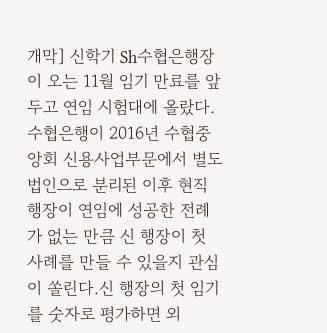개막] 신학기 Sh수협은행장이 오는 11월 임기 만료를 앞두고 연임 시험대에 올랐다. 수협은행이 2016년 수협중앙회 신용사업부문에서 별도 법인으로 분리된 이후 현직 행장이 연임에 성공한 전례가 없는 만큼 신 행장이 첫 사례를 만들 수 있을지 관심이 쏠린다.신 행장의 첫 임기를 숫자로 평가하면 외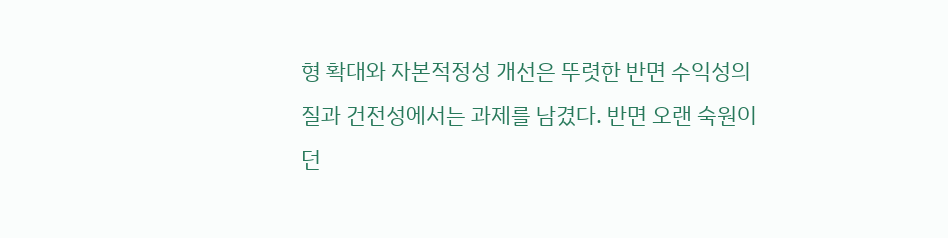형 확대와 자본적정성 개선은 뚜렷한 반면 수익성의 질과 건전성에서는 과제를 남겼다. 반면 오랜 숙원이던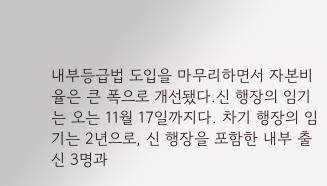내부등급법 도입을 마무리하면서 자본비율은 큰 폭으로 개선됐다.신 행장의 임기는 오는 11월 17일까지다. 차기 행장의 임기는 2년으로, 신 행장을 포함한 내부 출신 3명과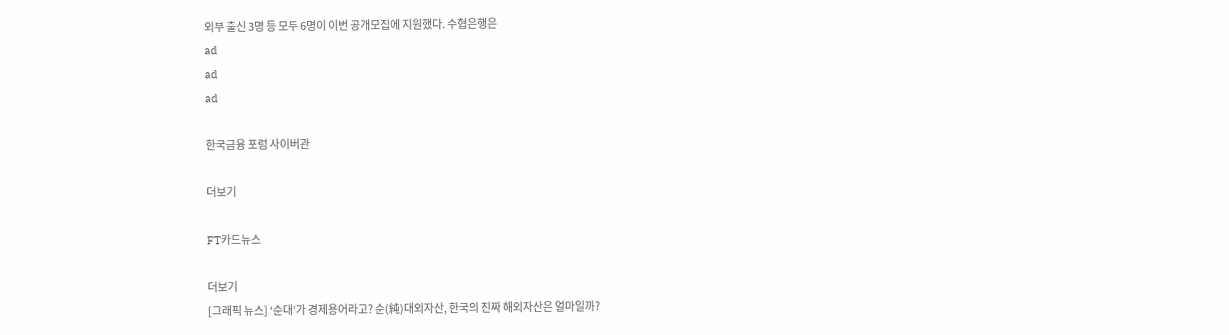외부 출신 3명 등 모두 6명이 이번 공개모집에 지원했다. 수협은행은
ad
ad
ad

한국금융 포럼 사이버관

더보기

FT카드뉴스

더보기
[그래픽 뉴스] ‘순대’가 경제용어라고? 순(純)대외자산, 한국의 진짜 해외자산은 얼마일까?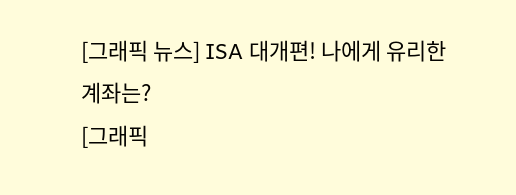[그래픽 뉴스] ISA 대개편! 나에게 유리한 계좌는?
[그래픽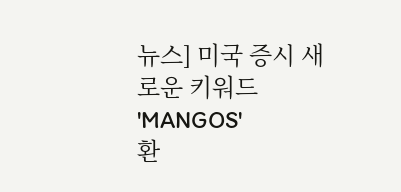뉴스] 미국 증시 새로운 키워드 'MANGOS'
환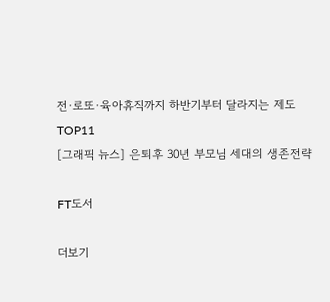전·로또·육아휴직까지 하반기부터 달라지는 제도 TOP11
[그래픽 뉴스] 은퇴후 30년 부모님 세대의 생존전략

FT도서

더보기